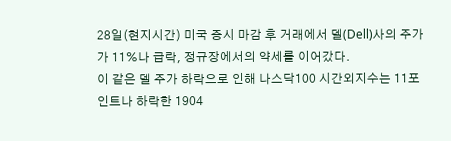28일(현지시간) 미국 증시 마감 후 거래에서 델(Dell)사의 주가가 11%나 급락, 정규장에서의 약세를 이어갔다.
이 같은 델 주가 하락으로 인해 나스닥100 시간외지수는 11포인트나 하락한 1904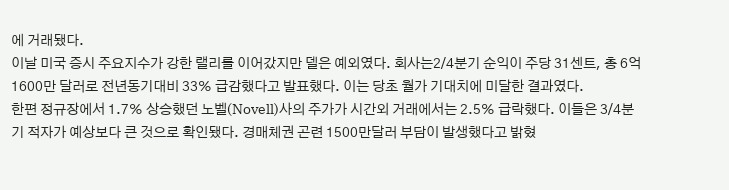에 거래됐다.
이날 미국 증시 주요지수가 강한 랠리를 이어갔지만 델은 예외였다. 회사는2/4분기 순익이 주당 31센트, 총 6억 1600만 달러로 전년동기대비 33% 급감했다고 발표했다. 이는 당초 월가 기대치에 미달한 결과였다.
한편 정규장에서 1.7% 상승했던 노벨(Novell)사의 주가가 시간외 거래에서는 2.5% 급락했다. 이들은 3/4분기 적자가 예상보다 큰 것으로 확인됐다. 경매체권 곤련 1500만달러 부담이 발생했다고 밝혔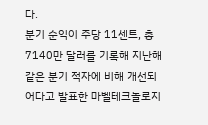다.
분기 순익이 주당 11센트, 총 7140만 달러를 기록해 지난해 같은 분기 적자에 비해 개선되어다고 발표한 마벨테크놀로지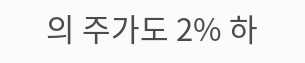의 주가도 2% 하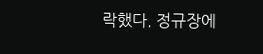락했다. 정규장에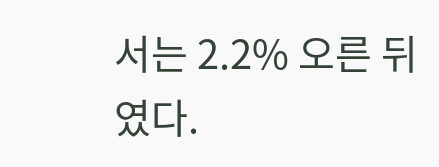서는 2.2% 오른 뒤였다.